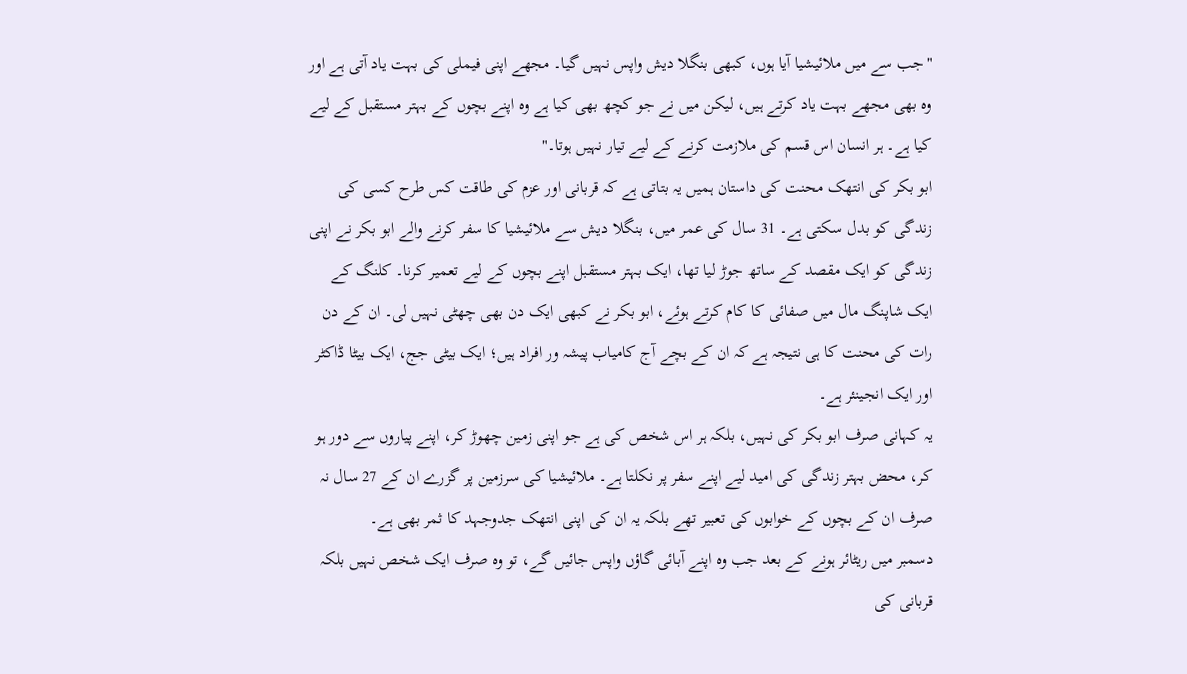"جب سے میں ملائیشیا آیا ہوں، کبھی بنگلا دیش واپس نہیں گیا۔ مجھے اپنی فیملی کی بہت یاد آتی ہے اور وہ بھی مجھے بہت یاد کرتے ہیں، لیکن میں نے جو کچھ بھی کیا ہے وہ اپنے بچوں کے بہتر مستقبل کے لیے کیا ہے۔ ہر انسان اس قسم کی ملازمت کرنے کے لیے تیار نہیں ہوتا۔"
ابو بکر کی انتھک محنت کی داستان ہمیں یہ بتاتی ہے کہ قربانی اور عزم کی طاقت کس طرح کسی کی زندگی کو بدل سکتی ہے۔ 31 سال کی عمر میں، بنگلا دیش سے ملائیشیا کا سفر کرنے والے ابو بکر نے اپنی زندگی کو ایک مقصد کے ساتھ جوڑ لیا تھا، ایک بہتر مستقبل اپنے بچوں کے لیے تعمیر کرنا۔ کلنگ کے ایک شاپنگ مال میں صفائی کا کام کرتے ہوئے، ابو بکر نے کبھی ایک دن بھی چھٹی نہیں لی۔ ان کے دن رات کی محنت کا ہی نتیجہ ہے کہ ان کے بچے آج کامیاب پیشہ ور افراد ہیں؛ ایک بیٹی جج، ایک بیٹا ڈاکٹر اور ایک انجینئر ہے۔
یہ کہانی صرف ابو بکر کی نہیں، بلکہ ہر اس شخص کی ہے جو اپنی زمین چھوڑ کر، اپنے پیاروں سے دور ہو کر، محض بہتر زندگی کی امید لیے اپنے سفر پر نکلتا ہے۔ ملائیشیا کی سرزمین پر گزرے ان کے 27 سال نہ صرف ان کے بچوں کے خوابوں کی تعبیر تھے بلکہ یہ ان کی اپنی انتھک جدوجہد کا ثمر بھی ہے۔
دسمبر میں ریٹائر ہونے کے بعد جب وہ اپنے آبائی گاؤں واپس جائیں گے، تو وہ صرف ایک شخص نہیں بلکہ قربانی کی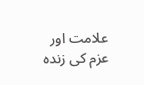علامت اور عزم کی زندہ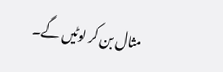مثال بن کر لوٹیں گے۔